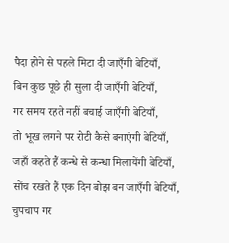पैदा होने से पहले मिटा दी जाएँगी बेटियाँ,
बिन कुछ पूछे ही सुला दी जाएँगी बेटियाँ,
गर समय रहते नहीं बचाई जाएँगी बेटियाँ,
तो भूख लगने पर रोटी कैसे बनाएंगी बेटियाँ,
जहाँ कहते हैं कन्धे से कन्धा मिलायेंगी बेटियाँ,
सोंच रखते हैं एक दिन बोझ बन जाएँगी बेटियाँ,
चुपचाप गर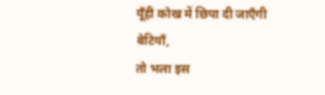यूँही कोख में छिपा दी जाएँगी बेटियाँ,
तो भला इस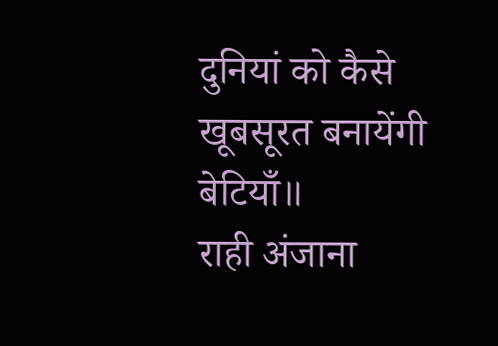दुनियां को कैसे खूबसूरत बनायेंगी बेटियाँ॥
राही अंजाना